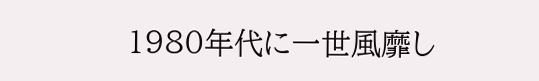1980年代に一世風靡し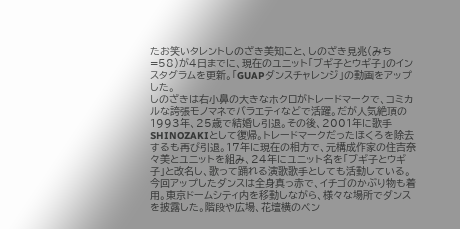たお笑いタレントしのざき美知こと、しのざき見兆(みち=58)が4日までに、現在のユニット「ブギ子とウギ子」のインスタグラムを更新。「GUAPダンスチャレンジ」の動画をアップした。
しのざきは右小鼻の大きなホクロがトレードマークで、コミカルな誇張モノマネでバラエティなどで活躍。だが人気絶頂の1993年、25歳で結婚し引退。その後、2001年に歌手SHINOZAKIとして復帰。トレードマークだったほくろを除去するも再び引退。17年に現在の相方で、元構成作家の住吉奈々美とユニットを組み、24年にユニット名を「ブギ子とウギ子」と改名し、歌って踊れる演歌歌手としても活動している。
今回アップしたダンスは全身真っ赤で、イチゴのかぶり物も着用。東京ドームシティ内を移動しながら、様々な場所でダンスを披露した。階段や広場、花壇横のベン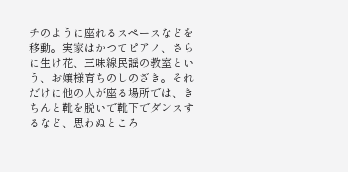チのように座れるスペースなどを移動。実家はかつてピアノ、さらに生け花、三味線民謡の教室という、お嬢様育ちのしのざき。それだけに他の人が座る場所では、きちんと靴を脱いで靴下でダンスするなど、思わぬところ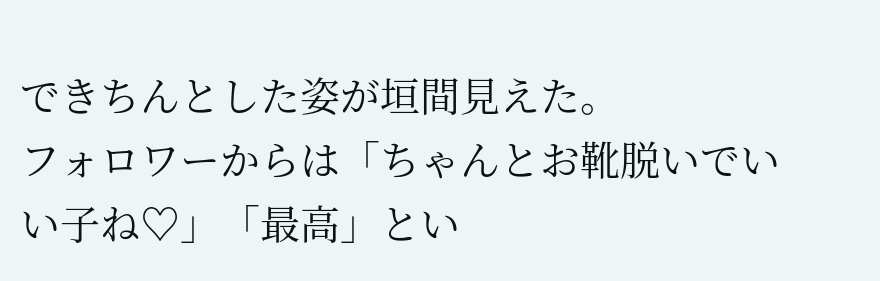できちんとした姿が垣間見えた。
フォロワーからは「ちゃんとお靴脱いでいい子ね♡」「最高」とい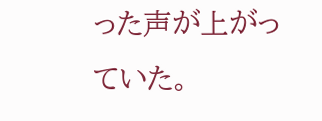った声が上がっていた。